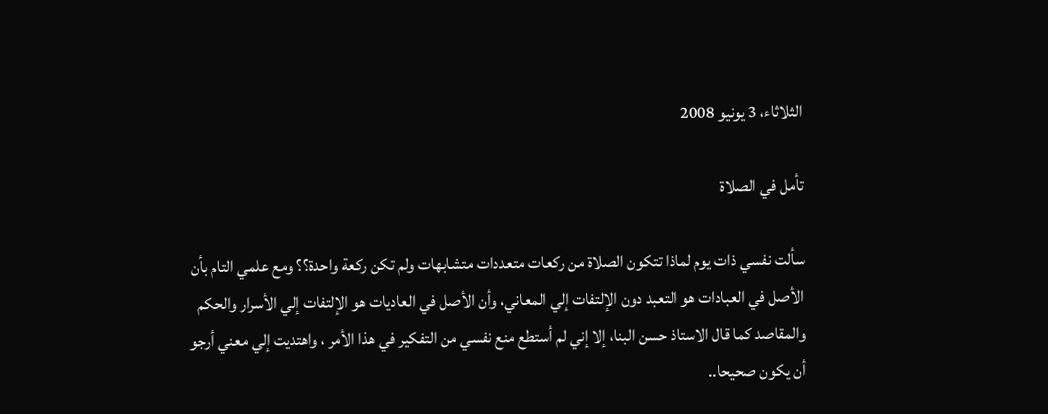الثلاثاء، 3 يونيو 2008

تأمل في الصلاة

سألت نفسي ذات يوم لماذا تتكون الصلاة من ركعات متعددات متشابهات ولم تكن ركعة واحدة؟؟ ومع علمي التام بأن الأصل في العبادات هو التعبد دون الإلتفات إلي المعاني، وأن الأصل في العاديات هو الإلتفات إلي الأسرار والحكم والمقاصد كما قال الاستاذ حسن البنا، إلا إني لم أستطع منع نفسي من التفكير في هذا الأمر ، واهتديت إلي معني أرجو أن يكون صحيحا..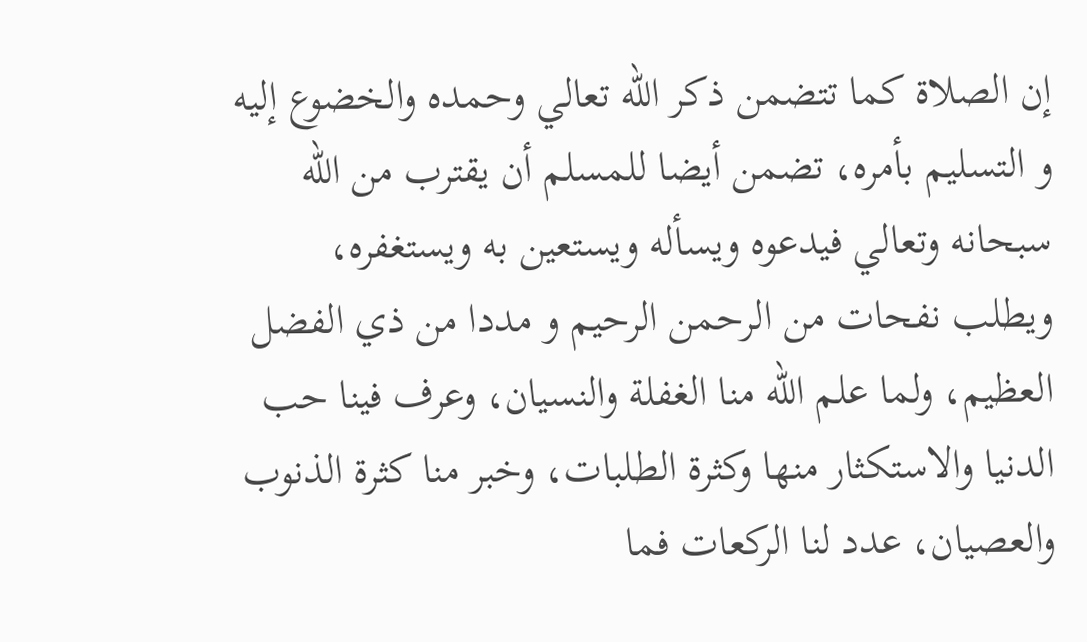إن الصلاة كما تتضمن ذكر الله تعالي وحمده والخضوع إليه و التسليم بأمره، تضمن أيضا للمسلم أن يقترب من الله سبحانه وتعالي فيدعوه ويسأله ويستعين به ويستغفره، ويطلب نفحات من الرحمن الرحيم و مددا من ذي الفضل العظيم، ولما علم الله منا الغفلة والنسيان، وعرف فينا حب الدنيا والاستكثار منها وكثرة الطلبات، وخبر منا كثرة الذنوب والعصيان، عدد لنا الركعات فما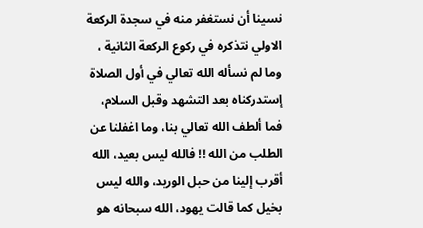نسينا أن نستغفر منه في سجدة الركعة الاولي نتذكره في ركوع الركعة الثانية ، وما لم نسأله الله تعالي في أول الصلاة إستدركناه بعد التشهد وقبل السلام، فما ألطف الله تعالي بنا، وما اغفلنا عن الطلب من الله !! فالله ليس بعيد، الله أقرب إلينا من حبل الوريد، والله ليس بخيل كما قالت يهود، الله سبحانه هو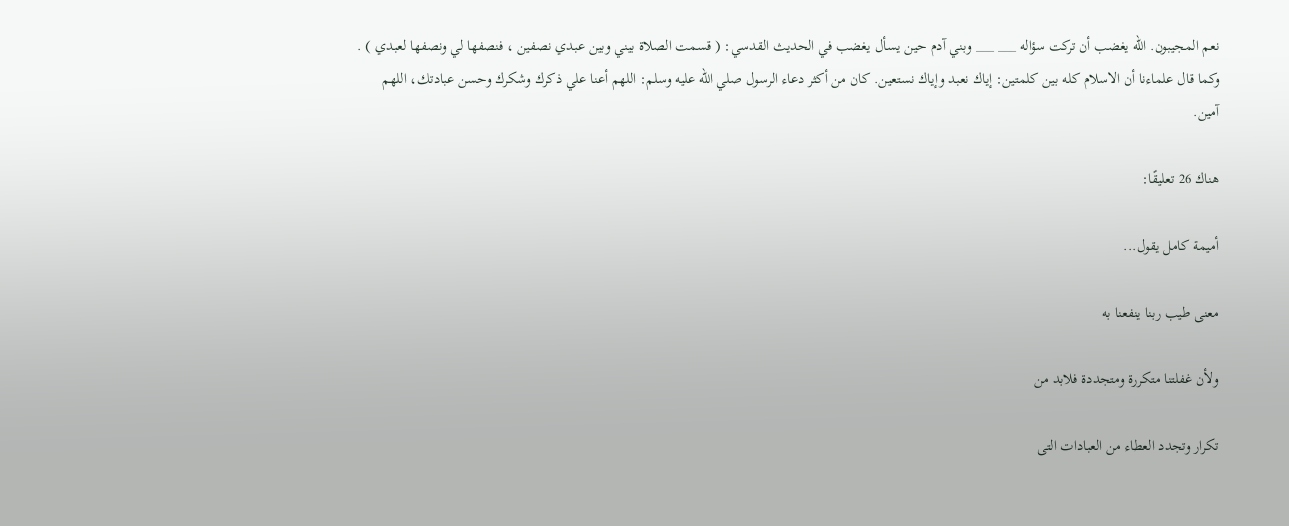نعم المجيبون. الله يغضب أن تركت سؤاله ___ ___ وبني آدم حين يسأل يغضب في الحديث القدسي: ( قسمت الصلاة بيني وبين عبدي نصفين ، فنصفها لي ونصفها لعبدي ) . وكما قال علماءنا أن الاسلام كله بين كلمتين: إياك نعبد وإياك نستعين. كان من أكثر دعاء الرسول صلي الله عليه وسلم: اللهم أعنا علي ذكرك وشكرك وحسن عبادتك، اللهم آمين.

هناك 26 تعليقًا:

أميمة كامل يقول...

معنى طيب ربنا ينفعنا به

ولأن غفلتنا متكررة ومتجددة فلابد من

تكرار وتجدد العطاء من العبادات التى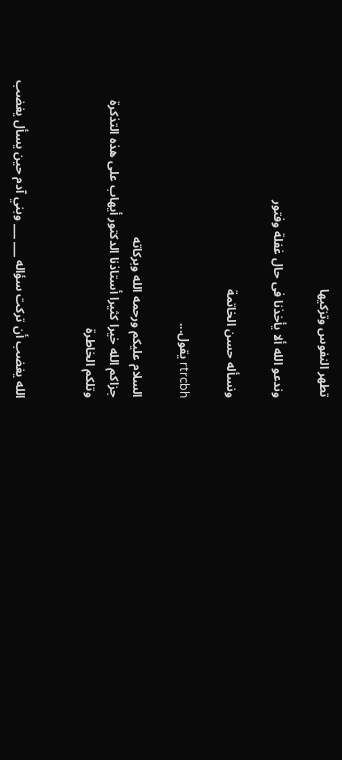تطهر النفوس وتزكيها

وندعو الله ألا يأخذنا فى حال غفلة وفتور

ونسأله حسن الخاتمة

rtrcbh يقول...

السلام عليكم ورحمه الله وبركاته
جزاكم الله خيرا كثيرا أستاذنا الدكتور أيهاب على هذه التذكرة وتلكم الخاطرة


الله يغضب أن تركت سؤاله ___ ___ وبني آدم حين يسأل يغضب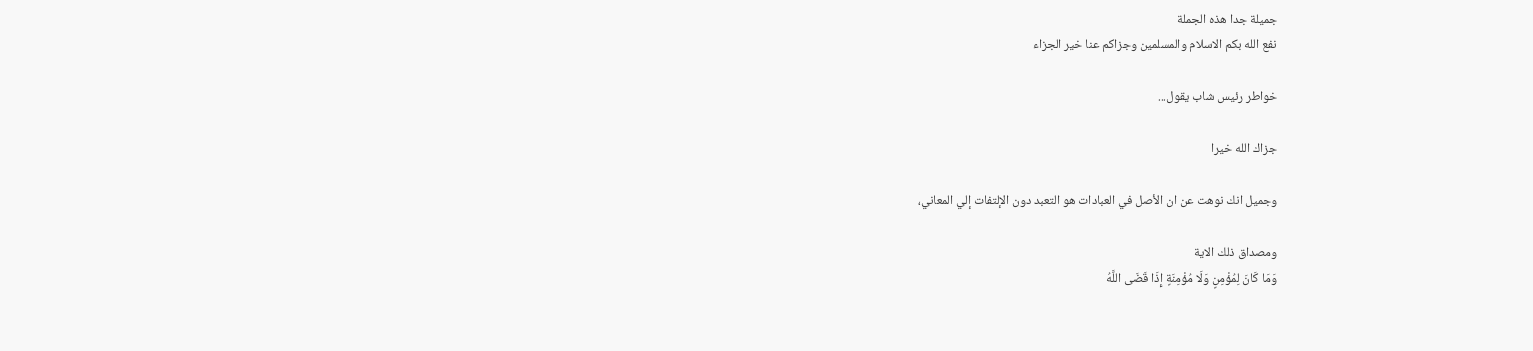جميلة جدا هذه الجملة
نفع الله بكم الاسلام والمسلمين وجزاكم عنا خير الجزاء

خواطر رئيس شاب يقول...

جزاك الله خيرا

وجميل انك نوهت عن ان الأصل في العبادات هو التعبد دون الإلتفات إلي المعاني،

ومصداق ذلك الاية
وَمَا كَانَ لِمُؤْمِنٍ وَلَا مُؤْمِنَةٍ إِذَا قَضَى اللَّهُ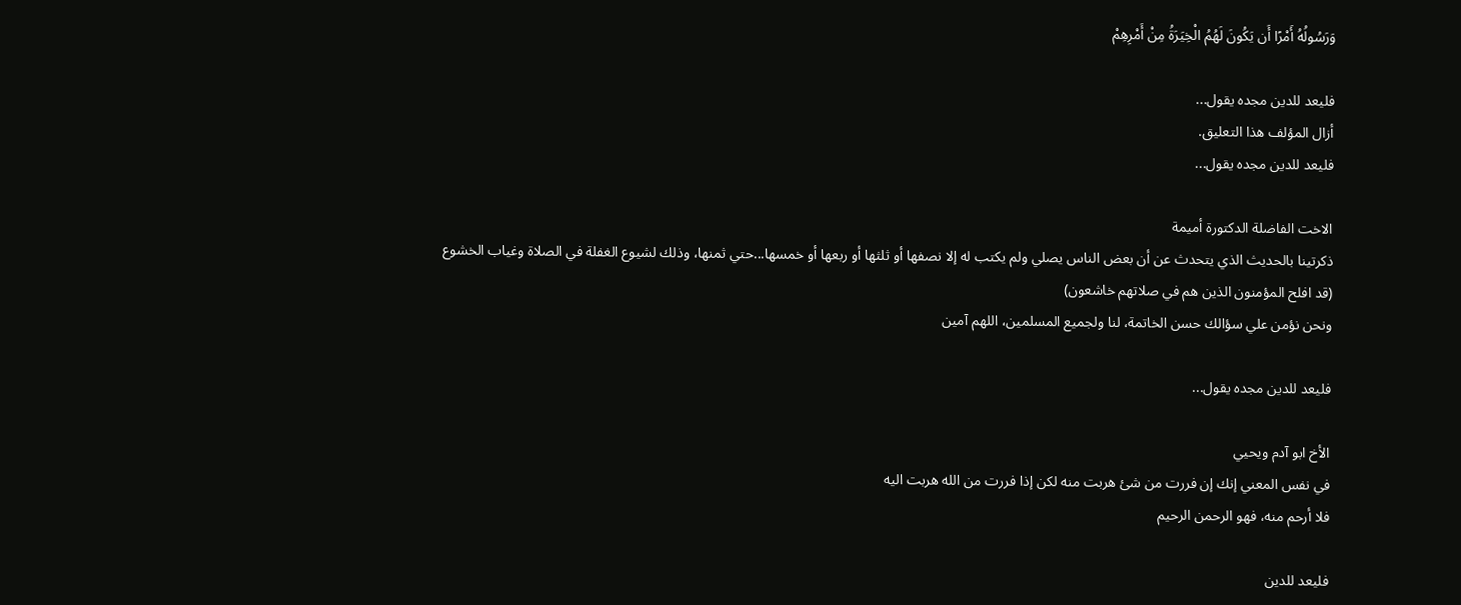وَرَسُولُهُ أَمْرًا أَن يَكُونَ لَهُمُ الْخِيَرَةُ مِنْ أَمْرِهِمْ

فليعد للدين مجده يقول...
أزال المؤلف هذا التعليق.
فليعد للدين مجده يقول...

الاخت الفاضلة الدكتورة أميمة
ذكرتينا بالحديث الذي يتحدث عن أن بعض الناس يصلي ولم يكتب له إلا نصفها أو ثلثها أو ربعها أو خمسها...حتي ثمنها، وذلك لشيوع الغفلة في الصلاة وغياب الخشوع
(قد افلح المؤمنون الذين هم في صلاتهم خاشعون)
ونحن نؤمن علي سؤالك حسن الخاتمة، لنا ولجميع المسلمين، اللهم آمين

فليعد للدين مجده يقول...

الأخ ابو آدم ويحيي
في نفس المعني إنك إن فررت من شئ هربت منه لكن إذا فررت من الله هربت اليه
فلا أرحم منه، فهو الرحمن الرحيم

فليعد للدين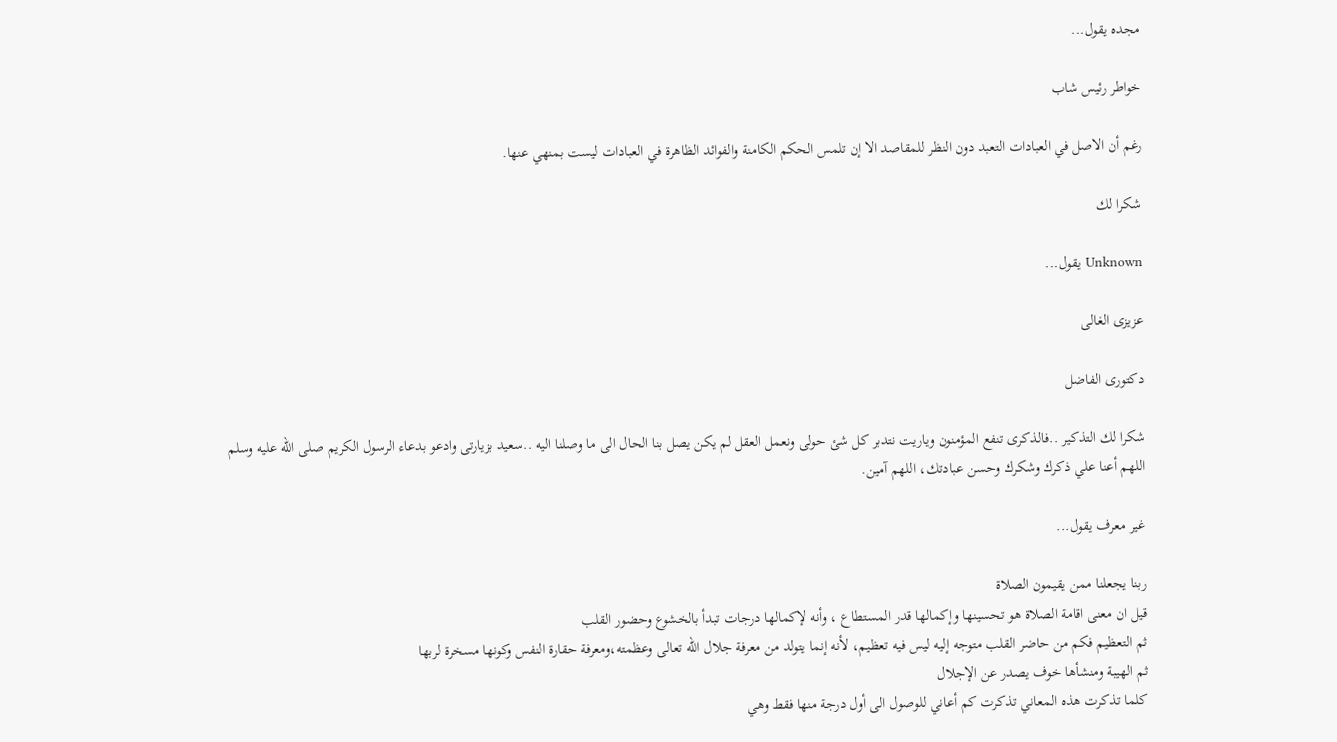مجده يقول...

خواطر رئيس شاب

رغم أن الاصل في العبادات التعبد دون النظر للمقاصد الا إن تلمس الحكم الكامنة والفوائد الظاهرة في العبادات ليست بمنهي عنها.

شكرا لك

Unknown يقول...

عزيزى الغالى

دكتورى الفاضل

شكرا لك التذكير ..فالذكرى تنفع المؤمنون وياريت نتدبر كل شئ حولى ونعمل العقل لم يكن يصل بنا الحال الى ما وصلنا اليه ..سعيد بزيارتى وادعو بدعاء الرسول الكريم صلى الله عليه وسلم
اللهم أعنا علي ذكرك وشكرك وحسن عبادتك، اللهم آمين.

غير معرف يقول...

ربنا يجعلنا ممن يقيمون الصلاة
قيل ان معنى اقامة الصلاة هو تحسينها وإكمالها قدر المستطاع ، وأنه لإكمالها درجات تبدأ بالخشوع وحضور القلب
ثم التعظيم فكم من حاضر القلب متوجه إليه ليس فيه تعظيم، لأنه إنما يتولد من معرفة جلال الله تعالى وعظمته،ومعرفة حقارة النفس وكونها مسخرة لربها
ثم الهيبة ومنشأها خوف يصدر عن الإجلال
كلما تذكرت هذه المعاني تذكرت كم أعاني للوصول الى أول درجة منها فقط وهي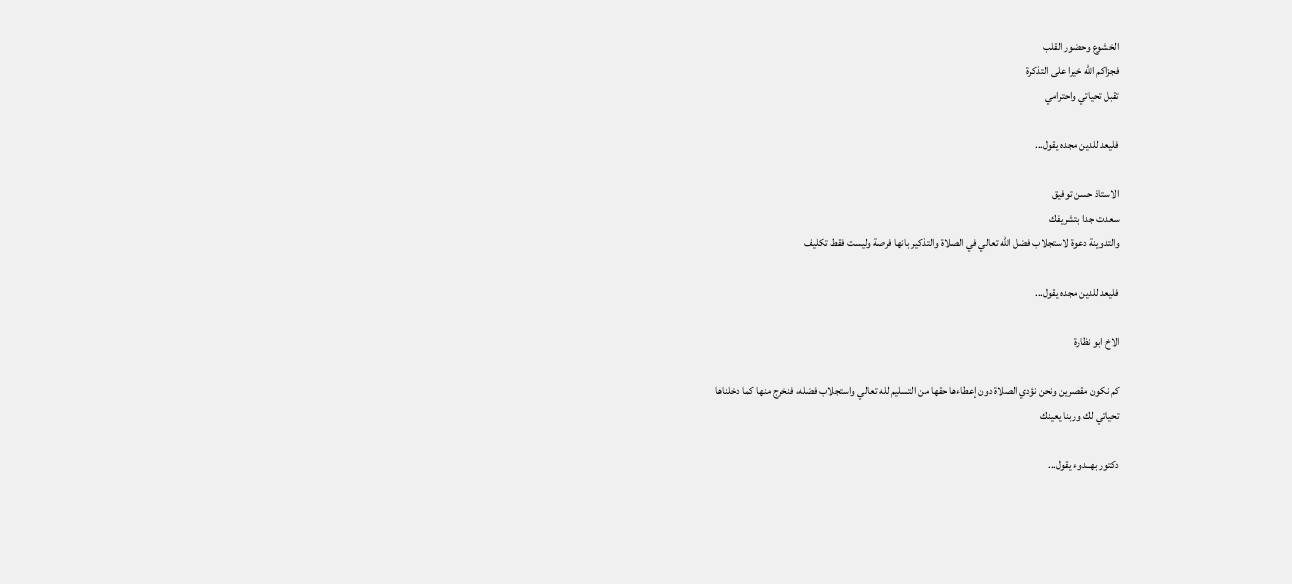الخشوع وحضور القلب
فجزاكم الله خيرا على التذكرة
تقبل تحياتي واحترامي

فليعد للدين مجده يقول...

الاستاذ حسن توفيق
سعدت جدا بتشريفك
والتدوينة دعوة لاستجلاب فضل الله تعالي في الصلاة والتذكير بانها فرصة وليست فقط تكليف

فليعد للدين مجده يقول...

الاخ ابو نظارة

كم نكون مقصرين ونحن نؤدي الصلاة دون إعطاءها حقها من التسليم لله تعالي واستجلاب فضله، فنخرج منها كما دخلناها
تحياتي لك وربنا يعينك

دكتور بهــدوء يقول...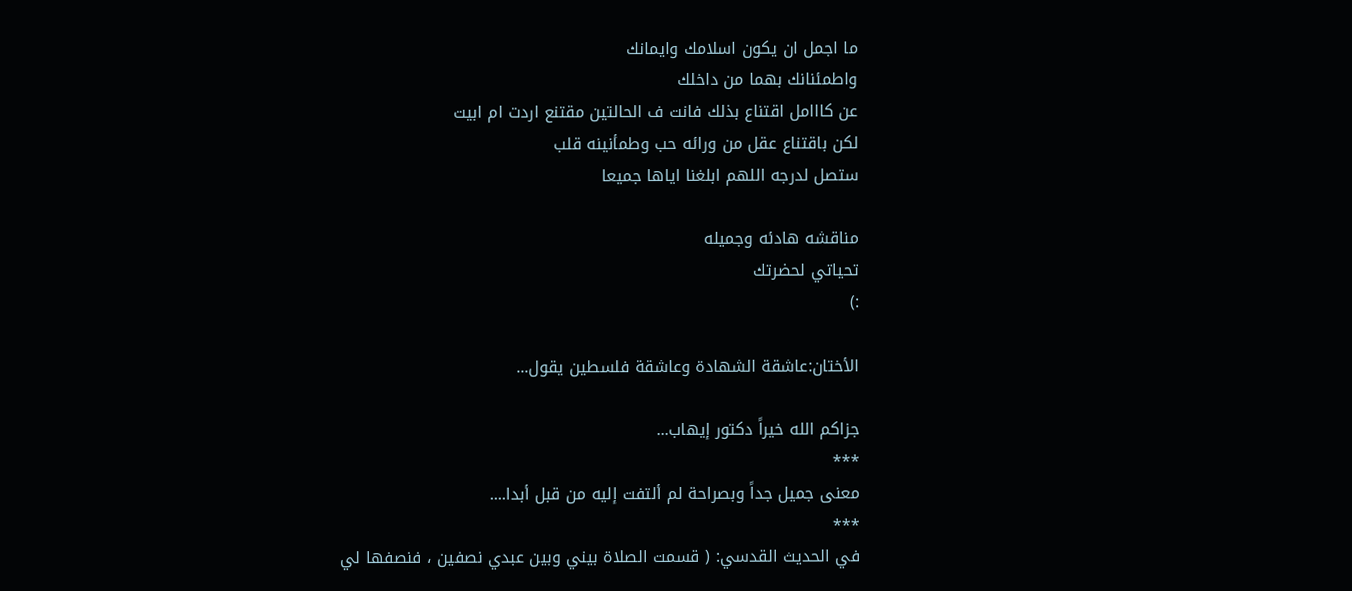ما اجمل ان يكون اسلامك وايمانك
واطمئنانك بهما من داخلك
عن كااامل اقتناع بذلك فانت ف الحالتين مقتنع اردت ام ابيت
لكن باقتناع عقل من ورائه حب وطمأنينه قلب
ستصل لدرجه اللهم ابلغنا اياها جميعا

مناقشه هادئه وجميله
تحياتي لحضرتك
:)

الأختان:عاشقة الشهادة وعاشقة فلسطين يقول...

جزاكم الله خيراً دكتور إيهاب...
***
معنى جميل جداً وبصراحة لم ألتفت إليه من قبل أبدا....
***
في الحديث القدسي: ( قسمت الصلاة بيني وبين عبدي نصفين ، فنصفها لي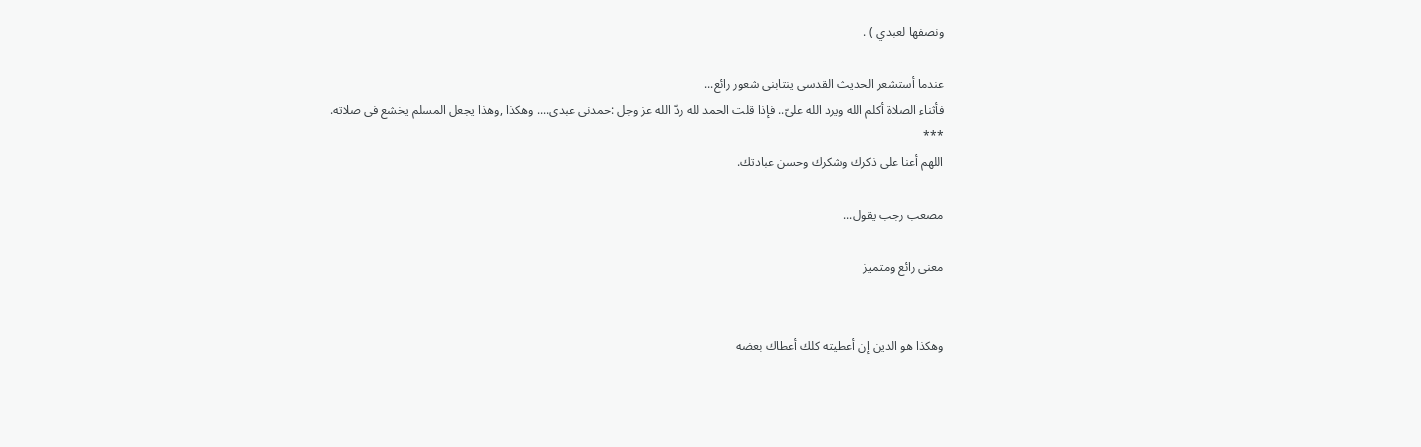ونصفها لعبدي ) .

عندما أستشعر الحديث القدسى ينتابنى شعور رائع...
فأثناء الصلاة أكلم الله ويرد الله علىّ.. فإذا قلت الحمد لله ردّ الله عز وجل :حمدنى عبدى.... وهكذا ,وهذا يجعل المسلم يخشع فى صلاته.
***
اللهم أعنا على ذكرك وشكرك وحسن عبادتك.

مصعب رجب يقول...

معنى رائع ومتميز


وهكذا هو الدين إن أعطيته كلك أعطاك بعضه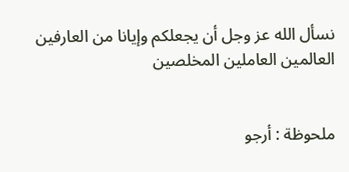نسأل الله عز وجل أن يجعلكم وإيانا من العارفين العالمين العاملين المخلصين


ملحوظة : أرجو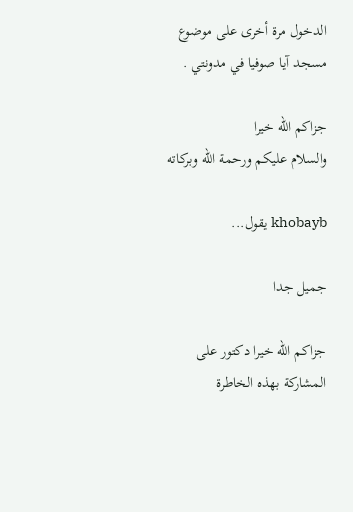الدخول مرة أخرى على موضوع مسجد آيا صوفيا في مدونتي .

جزاكم الله خيرا
والسلام عليكم ورحمة الله وبركاته

khobayb يقول...

جميل جدا

جزاكم الله خيرا دكتور على المشاركة بهذه الخاطرة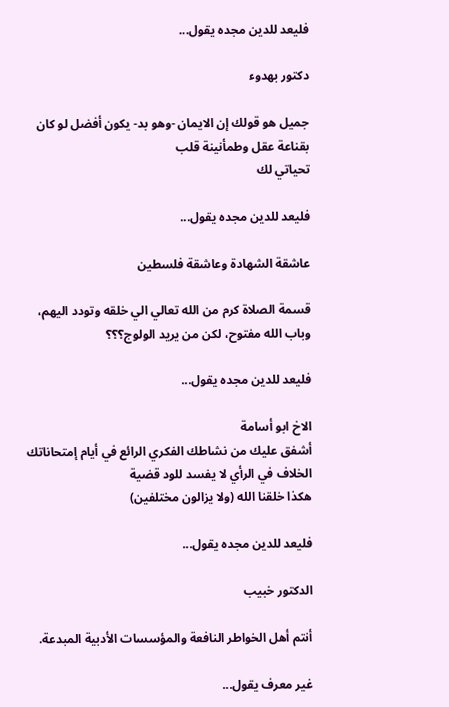فليعد للدين مجده يقول...

دكتور بهدوء

جميل هو قولك إن الايمان -وهو بد- يكون أفضل لو كان بقناعة عقل وطمأنينة قلب
تحياتي لك

فليعد للدين مجده يقول...

عاشقة الشهادة وعاشقة فلسطين

قسمة الصلاة كرم من الله تعالي الي خلقه وتودد اليهم، وباب الله مفتوح، لكن من يريد الولوج؟؟؟

فليعد للدين مجده يقول...

الاخ ابو أسامة
أشفق عليك من نشاطك الفكري الرائع في أيام إمتحاناتك
الخلاف في الرأي لا يفسد للود قضية
هكذا خلقنا الله (ولا يزالون مختلفين)

فليعد للدين مجده يقول...

الدكتور خبيب

أنتم أهل الخواطر النافعة والمؤسسات الأدبية المبدعة.

غير معرف يقول...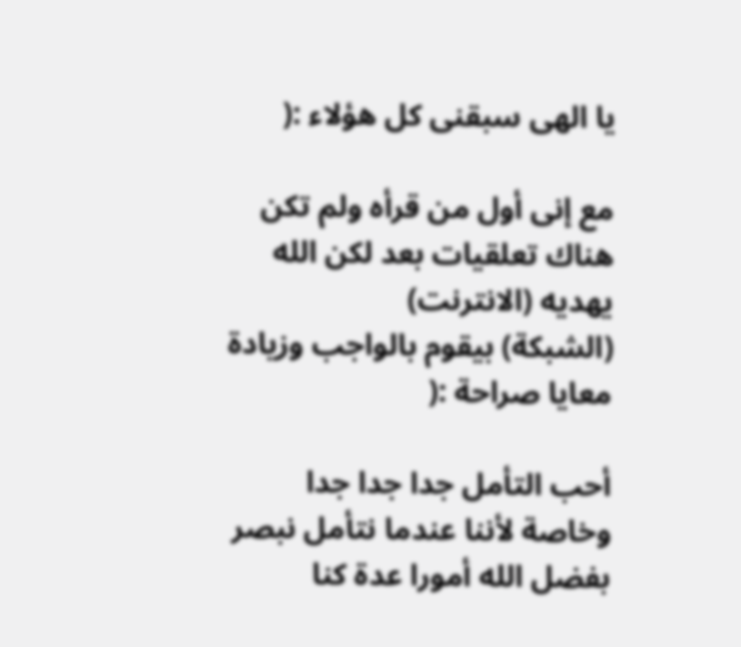يا الهى سبقنى كل هؤلاء :(

مع إنى أول من قرأه ولم تكن هناك تعلقيات بعد لكن الله يهديه (الانترنت)
(الشبكة) بيقوم بالواجب وزيادة معايا صراحة :(

أحب التأمل جدا جدا جدا وخاصة لأننا عندما نتأمل نبصر بفضل الله أمورا عدة كنا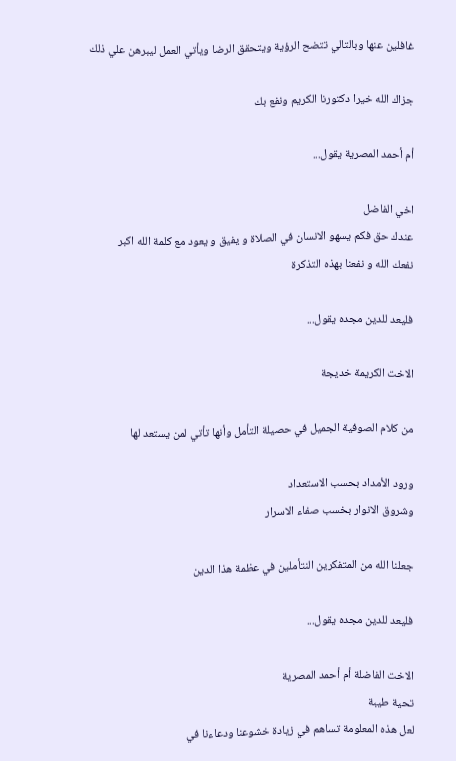غافلين عنها وبالتالي تتضح الرؤية ويتحقق الرضا ويأتي العمل ليبرهن علي ذلك

جزاك الله خيرا دكتورنا الكريم ونفع بك

أم أحمد المصرية يقول...

اخي الفاضل
عندك حق فكم يسهو الانسان في الصلاة و يفيق و يعود مع كلمة الله اكبر
نفعك الله و نفعنا بهذه التذكرة

فليعد للدين مجده يقول...

الاخت الكريمة خديجة

من كلام الصوفية الجميل في حصيلة التأمل وأنها تأتي لمن يستعد لها

ورود الأمداد بحسب الاستعداد
وشروق الانوار بخسب صفاء الاسرار

جعلنا الله من المتفكرين النتأملين في عظمة هذا الدين

فليعد للدين مجده يقول...

الاخت الفاضلة أم أحمد المصرية
تحية طيبة
لعل هذه المعلومة تساهم في زيادة خشوعنا ودعاءنا في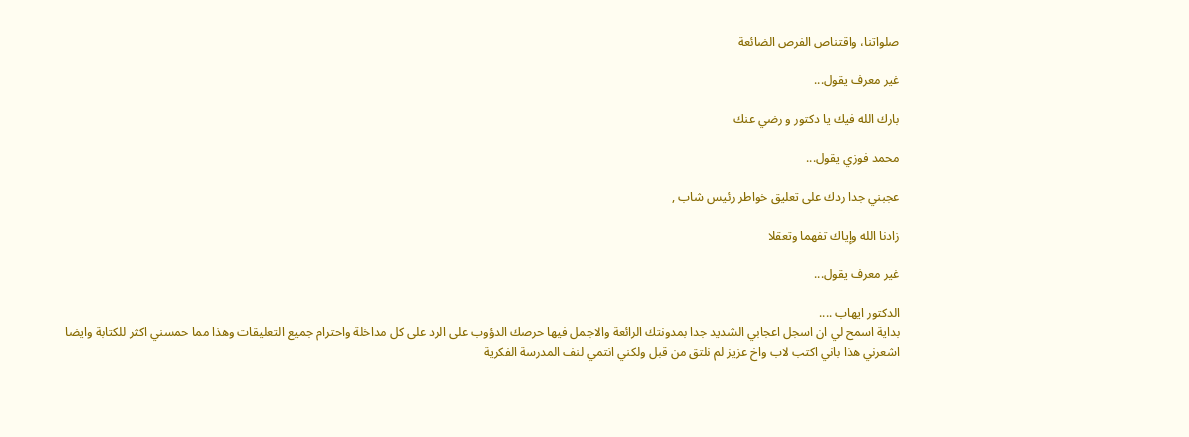صلواتنا، واقتناص الفرص الضائعة

غير معرف يقول...

بارك الله فيك يا دكتور و رضي عنك

محمد فوزي يقول...

عجبني جدا ردك على تعليق خواطر رئيس شاب ,

زادنا الله وإياك تفهما وتعقلا

غير معرف يقول...

الدكتور ايهاب ....
بداية اسمح لي ان اسجل اعجابي الشديد جدا بمدونتك الرائعة والاجمل فيها حرصك الدؤوب على الرد على كل مداخلة واحترام جميع التعليقات وهذا مما حمسني اكثر للكتابة وايضا اشعرني هذا باني اكتب لاب واخ عزيز لم نلتق من قبل ولكني انتمي لنف المدرسة الفكرية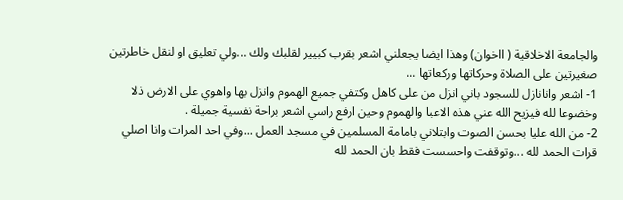والجامعة الاخلاقية ( ااخوان) وهذا ايضا يجعلني اشعر بقرب كبيير لقلبك ولك ...ولي تعليق او لنقل خاطرتين صغيرتين على الصلاة وحركاتها وركعاتها ...
1- اشعر وانانازل للسجود باني انزل من على كاهل وكتفي جميع الهموم وانزل بها واهوي على الارض ذلا وخضوعا لله فيزيح الله عني هذه الاعبا والهموم وحين ارفع راسي اشعر براحة نفسية جميلة .
2- من الله عليا بحسن الصوت وابتلاني بامامة المسلمين في مسجد العمل ...وفي احد المرات وانا اصلي قرات الحمد لله ...وتوقفت واحسست فقط بان الحمد لله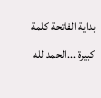بداية الفاتحة كلمة كبيرة ...الحمد لله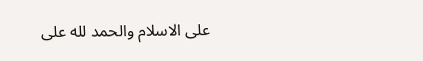على الاسلام والحمد لله على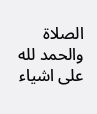الصلاة والحمد لله على اشياء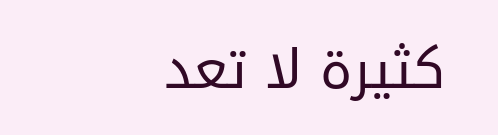كثيرة لا تعد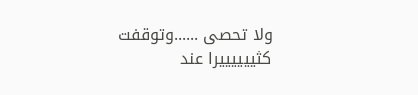ولا تحصى ......وتوقفت كثييييييرا عند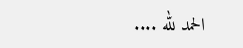الحمد لله ....